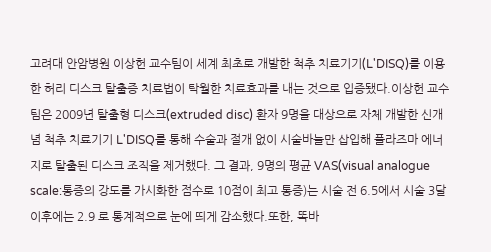고려대 안암병원 이상헌 교수팀이 세계 최초로 개발한 척추 치료기기(L'DISQ)를 이용한 허리 디스크 탈출증 치료법이 탁월한 치료효과를 내는 것으로 입증됐다.이상헌 교수팀은 2009년 탈출형 디스크(extruded disc) 환자 9명을 대상으로 자체 개발한 신개념 척추 치료기기 L'DISQ를 통해 수술과 절개 없이 시술바늘만 삽입해 플라즈마 에너지로 탈출된 디스크 조직을 제거했다. 그 결과, 9명의 평균 VAS(visual analogue scale:통증의 강도를 가시화한 점수로 10점이 최고 통증)는 시술 전 6.5에서 시술 3달 이후에는 2.9 로 통계적으로 눈에 띄게 감소했다.또한, 똑바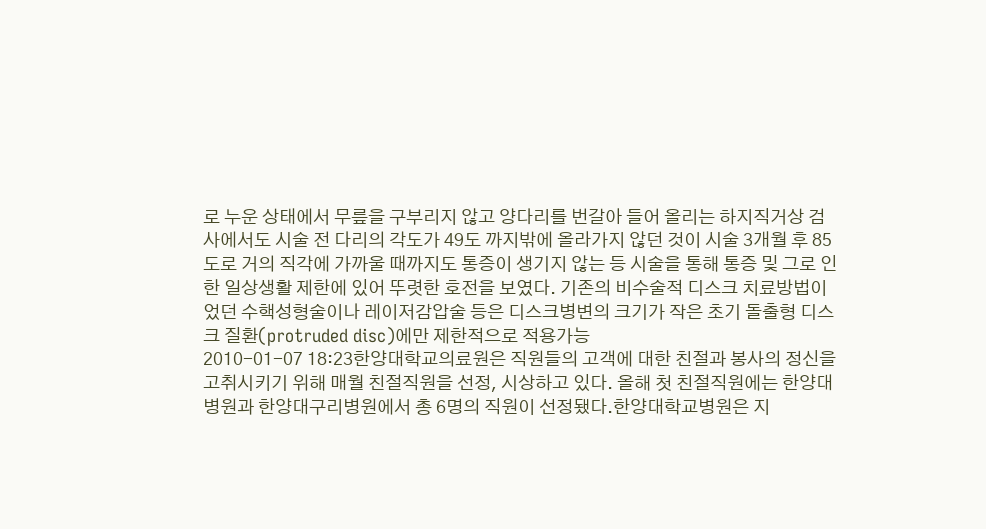로 누운 상태에서 무릎을 구부리지 않고 양다리를 번갈아 들어 올리는 하지직거상 검사에서도 시술 전 다리의 각도가 49도 까지밖에 올라가지 않던 것이 시술 3개월 후 85도로 거의 직각에 가까울 때까지도 통증이 생기지 않는 등 시술을 통해 통증 및 그로 인한 일상생활 제한에 있어 뚜렷한 호전을 보였다. 기존의 비수술적 디스크 치료방법이었던 수핵성형술이나 레이저감압술 등은 디스크병변의 크기가 작은 초기 돌출형 디스크 질환(protruded disc)에만 제한적으로 적용가능
2010-01-07 18:23한양대학교의료원은 직원들의 고객에 대한 친절과 봉사의 정신을 고취시키기 위해 매월 친절직원을 선정, 시상하고 있다. 올해 첫 친절직원에는 한양대병원과 한양대구리병원에서 총 6명의 직원이 선정됐다.한양대학교병원은 지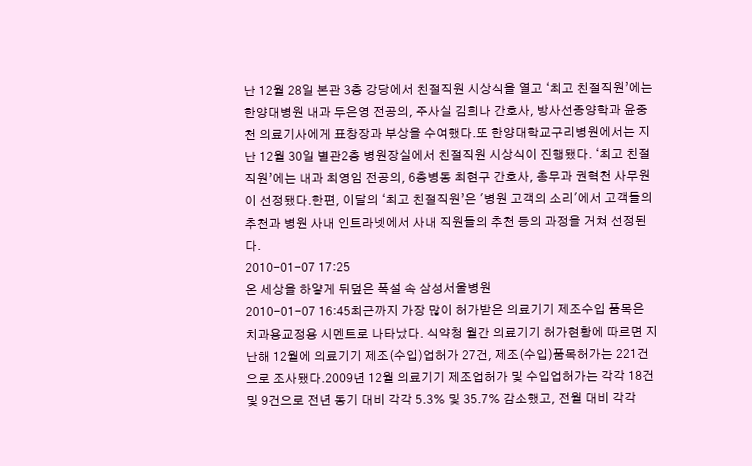난 12월 28일 본관 3층 강당에서 친절직원 시상식을 열고 ‘최고 친절직원’에는 한양대병원 내과 두은영 전공의, 주사실 김희나 간호사, 방사선종양학과 윤중천 의료기사에게 표창장과 부상을 수여했다.또 한양대학교구리병원에서는 지난 12월 30일 별관2층 병원장실에서 친절직원 시상식이 진행됐다. ‘최고 친절직원’에는 내과 최영임 전공의, 6층병동 최현구 간호사, 총무과 권혁천 사무원이 선정됐다.한편, 이달의 ‘최고 친절직원’은 '병원 고객의 소리'에서 고객들의 추천과 병원 사내 인트라넷에서 사내 직원들의 추천 등의 과정을 거쳐 선정된다.
2010-01-07 17:25
온 세상을 하얗게 뒤덮은 폭설 속 삼성서울병원
2010-01-07 16:45최근까지 가장 많이 허가받은 의료기기 제조수입 품목은 치과용교정용 시멘트로 나타났다. 식약청 월간 의료기기 허가현황에 따르면 지난해 12월에 의료기기 제조(수입)업허가 27건, 제조(수입)품목허가는 221건으로 조사됐다.2009년 12월 의료기기 제조업허가 및 수입업허가는 각각 18건 및 9건으로 전년 동기 대비 각각 5.3% 및 35.7% 감소했고, 전월 대비 각각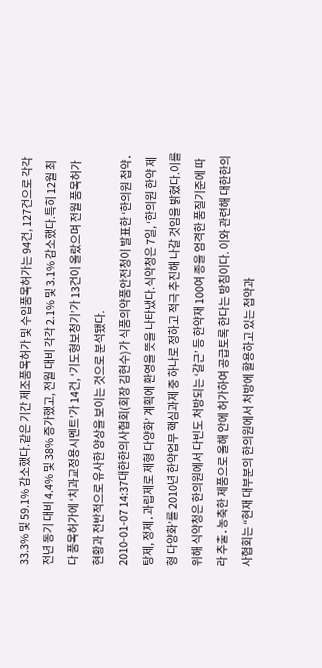33.3% 및 59.1% 감소했다.같은 기간 제조품목허가 및 수입품목허가는 94건, 127건으로 각각 전년 동기 대비 4.4% 및 38% 증가했고, 전월 대비 각각 2.1% 및 3.1% 감소했다.특히 12월 최다 품목허가에 ‘치과교정용시멘트’가 14건, ‘기도형보청기’가 13건이 올랐으며 전월 품목허가 현황과 전반적으로 유사한 양상을 보이는 것으로 분석됐다.
2010-01-07 14:37대한한의사협회(회장 김현수)가 식품의약품안전청이 발표한 ‘한의원 첩약․탕제, 정제․과립제로 제형 다양화’ 계획에 환영을 뜻을 나타냈다.식약청은 7일, ‘한의원 한약 제형 다양화’를 2010년 한약업무 핵심과제 중 하나로 정하고 적극 추진해 나갈 것임을 밝혔다.이를 위해 식약청은 한의원에서 다빈도 처방되는 ‘갈근’ 등 한약재 100여 종을 엄격한 품질기준에 따라 추출․농축한 제품으로 올해 안에 허가하여 공급토록 한다는 방침이다. 이와 관련해 대한한의사협회는 “현재 대부분의 한의원에서 처방에 활용하고 있는 첩약과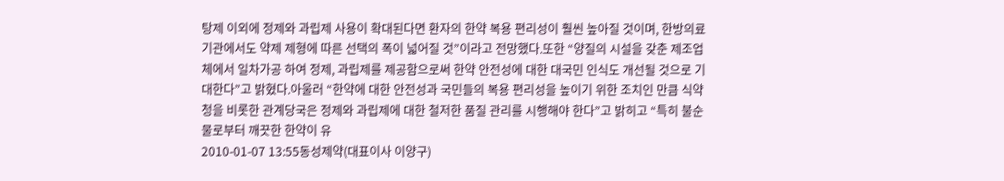탕제 이외에 정제와 과립제 사용이 확대된다면 환자의 한약 복용 편리성이 훨씬 높아질 것이며, 한방의료기관에서도 약제 제형에 따른 선택의 폭이 넓어질 것”이라고 전망했다.또한 “양질의 시설을 갖춘 제조업체에서 일차가공 하여 정제, 과립제를 제공함으로써 한약 안전성에 대한 대국민 인식도 개선될 것으로 기대한다”고 밝혔다.아울러 “한약에 대한 안전성과 국민들의 복용 편리성을 높이기 위한 조치인 만큼 식약청을 비롯한 관계당국은 정제와 과립제에 대한 철저한 품질 관리를 시행해야 한다”고 밝히고 “특히 불순물로부터 깨끗한 한약이 유
2010-01-07 13:55동성제약(대표이사 이양구)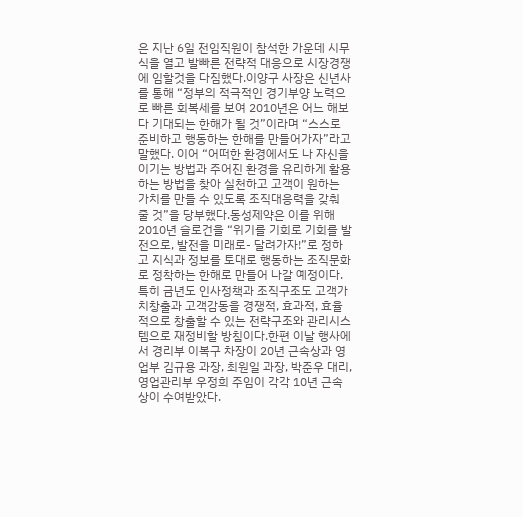은 지난 6일 전임직원이 참석한 가운데 시무식을 열고 발빠른 전략적 대응으로 시장경쟁에 임할것을 다짐했다.이양구 사장은 신년사를 통해 “정부의 적극적인 경기부양 노력으로 빠른 회복세를 보여 2010년은 어느 해보다 기대되는 한해가 될 것”이라며 “스스로 준비하고 행동하는 한해를 만들어가자”라고 말했다. 이어 “어떠한 환경에서도 나 자신을 이기는 방법과 주어진 환경을 유리하게 활용하는 방법을 찾아 실천하고 고객이 원하는 가치를 만들 수 있도록 조직대응력을 갖춰 줄 것”을 당부했다.동성제약은 이를 위해 2010년 슬로건을 “위기를 기회로 기회를 발전으로, 발전을 미래로- 달려가자!”로 정하고 지식과 정보를 토대로 행동하는 조직문화로 정착하는 한해로 만들어 나갈 예정이다.특히 금년도 인사정책과 조직구조도 고객가치창출과 고객감동을 경쟁적, 효과적, 효율적으로 창출할 수 있는 전략구조와 관리시스템으로 재정비할 방침이다.한편 이날 행사에서 경리부 이복구 차장이 20년 근속상과 영업부 김규용 과장, 최원일 과장, 박준우 대리, 영업관리부 우정희 주임이 각각 10년 근속상이 수여받았다.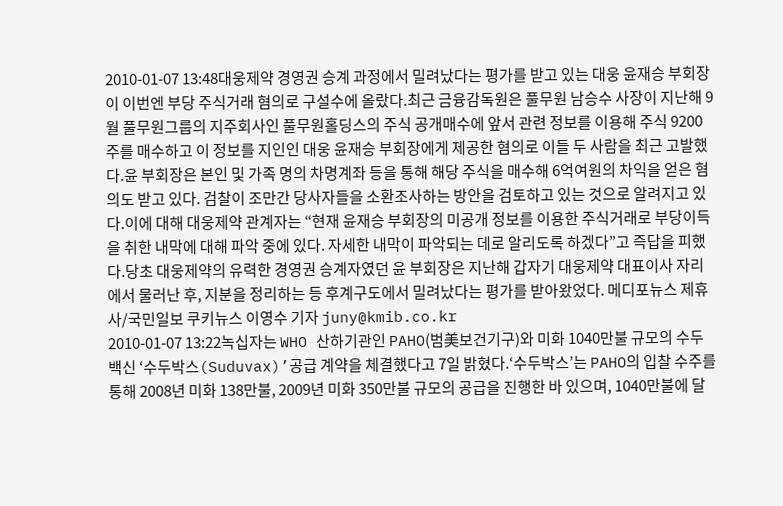2010-01-07 13:48대웅제약 경영권 승계 과정에서 밀려났다는 평가를 받고 있는 대웅 윤재승 부회장이 이번엔 부당 주식거래 혐의로 구설수에 올랐다.최근 금융감독원은 풀무원 남승수 사장이 지난해 9월 풀무원그룹의 지주회사인 풀무원홀딩스의 주식 공개매수에 앞서 관련 정보를 이용해 주식 9200주를 매수하고 이 정보를 지인인 대웅 윤재승 부회장에게 제공한 혐의로 이들 두 사람을 최근 고발했다.윤 부회장은 본인 및 가족 명의 차명계좌 등을 통해 해당 주식을 매수해 6억여원의 차익을 얻은 혐의도 받고 있다. 검찰이 조만간 당사자들을 소환조사하는 방안을 검토하고 있는 것으로 알려지고 있다.이에 대해 대웅제약 관계자는 “현재 윤재승 부회장의 미공개 정보를 이용한 주식거래로 부당이득을 취한 내막에 대해 파악 중에 있다. 자세한 내막이 파악되는 데로 알리도록 하겠다”고 즉답을 피했다.당초 대웅제약의 유력한 경영권 승계자였던 윤 부회장은 지난해 갑자기 대웅제약 대표이사 자리에서 물러난 후, 지분을 정리하는 등 후계구도에서 밀려났다는 평가를 받아왔었다. 메디포뉴스 제휴사/국민일보 쿠키뉴스 이영수 기자 juny@kmib.co.kr
2010-01-07 13:22녹십자는 WHO 산하기관인 PAHO(범美보건기구)와 미화 1040만불 규모의 수두백신 ‘수두박스(Suduvax)’공급 계약을 체결했다고 7일 밝혔다.‘수두박스’는 PAHO의 입찰 수주를 통해 2008년 미화 138만불, 2009년 미화 350만불 규모의 공급을 진행한 바 있으며, 1040만불에 달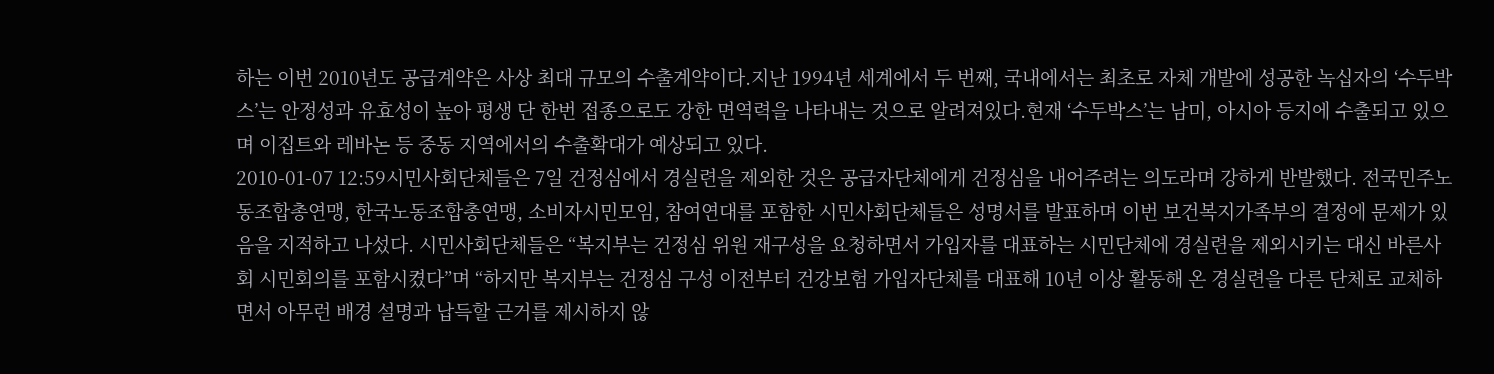하는 이번 2010년도 공급계약은 사상 최대 규모의 수출계약이다.지난 1994년 세계에서 두 번째, 국내에서는 최초로 자체 개발에 성공한 녹십자의 ‘수두박스’는 안정성과 유효성이 높아 평생 단 한번 접종으로도 강한 면역력을 나타내는 것으로 알려져있다.현재 ‘수두박스’는 남미, 아시아 등지에 수출되고 있으며 이집트와 레바논 등 중동 지역에서의 수출확대가 예상되고 있다.
2010-01-07 12:59시민사회단체들은 7일 건정심에서 경실련을 제외한 것은 공급자단체에게 건정심을 내어주려는 의도라며 강하게 반발했다. 전국민주노동조합총연맹, 한국노동조합총연맹, 소비자시민모임, 참여연대를 포함한 시민사회단체들은 성명서를 발표하며 이번 보건복지가족부의 결정에 문제가 있음을 지적하고 나섰다. 시민사회단체들은 “복지부는 건정심 위원 재구성을 요청하면서 가입자를 대표하는 시민단체에 경실련을 제외시키는 대신 바른사회 시민회의를 포함시켰다”며 “하지만 복지부는 건정심 구성 이전부터 건강보험 가입자단체를 대표해 10년 이상 활동해 온 경실련을 다른 단체로 교체하면서 아무런 배경 설명과 납득할 근거를 제시하지 않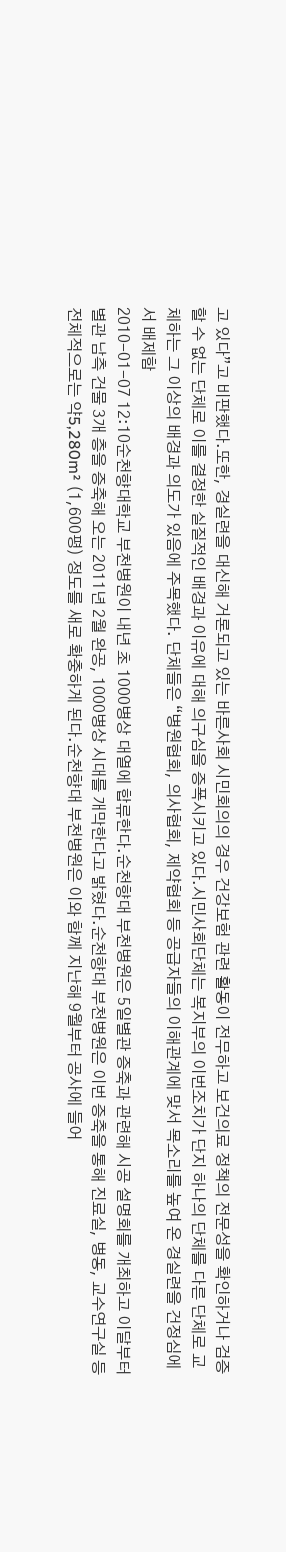고 있다”고 비판했다.또한, 경실련을 대신해 거론되고 있는 바른사회 시민회의의 경우 건강보험 관련 활동이 전무하고 보건의료 정책의 전문성을 확인하거나 검증할 수 없는 단체로 이를 결정한 실질적인 배경과 이유에 대해 의구심을 증폭시키고 있다.시민사회단체는 복지부의 이번조치가 단지 하나의 단체를 다른 단체로 교체하는 그 이상의 배경과 의도가 있음에 주목했다. 단체들은 “병원협회, 의사협회, 제약협회 등 공급자들의 이해관계에 맞서 목소리를 높여 온 경실련을 건정심에서 배제함
2010-01-07 12:10순천향대학교 부천병원이 내년 초 1000병상 대열에 합류한다.순천향대 부천병원은 5일별관 증축과 관련해 시공 설명회를 개최하고 이달부터 별관 남측 건물 3개 층을 증축해 오는 2011년 2월 완공, 1000병상 시대를 개막한다고 밝혔다.순천향대 부천병원은 이번 증축을 통해 진료실, 병동, 교수연구실 등 전체적으로는 약5,280m² (1,600평) 정도를 새로 확충하게 된다.순천향대 부천병원은 이와 함께 지난해 9월부터 공사에 들어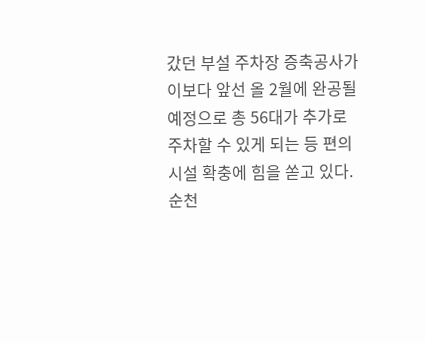갔던 부설 주차장 증축공사가 이보다 앞선 올 2월에 완공될 예정으로 총 56대가 추가로 주차할 수 있게 되는 등 편의시설 확충에 힘을 쏟고 있다.순천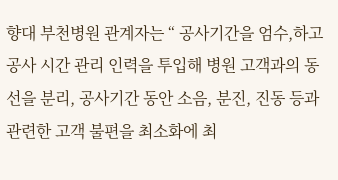향대 부천병원 관계자는 “ 공사기간을 엄수,하고 공사 시간 관리 인력을 투입해 병원 고객과의 동선을 분리, 공사기간 동안 소음, 분진, 진동 등과 관련한 고객 불편을 최소화에 최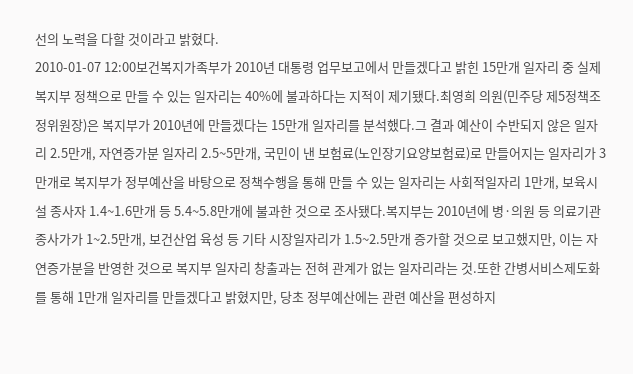선의 노력을 다할 것이라고 밝혔다.
2010-01-07 12:00보건복지가족부가 2010년 대통령 업무보고에서 만들겠다고 밝힌 15만개 일자리 중 실제 복지부 정책으로 만들 수 있는 일자리는 40%에 불과하다는 지적이 제기됐다.최영희 의원(민주당 제5정책조정위원장)은 복지부가 2010년에 만들겠다는 15만개 일자리를 분석했다.그 결과 예산이 수반되지 않은 일자리 2.5만개, 자연증가분 일자리 2.5~5만개, 국민이 낸 보험료(노인장기요양보험료)로 만들어지는 일자리가 3만개로 복지부가 정부예산을 바탕으로 정책수행을 통해 만들 수 있는 일자리는 사회적일자리 1만개, 보육시설 종사자 1.4~1.6만개 등 5.4~5.8만개에 불과한 것으로 조사됐다.복지부는 2010년에 병·의원 등 의료기관 종사가가 1~2.5만개, 보건산업 육성 등 기타 시장일자리가 1.5~2.5만개 증가할 것으로 보고했지만, 이는 자연증가분을 반영한 것으로 복지부 일자리 창출과는 전혀 관계가 없는 일자리라는 것.또한 간병서비스제도화를 통해 1만개 일자리를 만들겠다고 밝혔지만, 당초 정부예산에는 관련 예산을 편성하지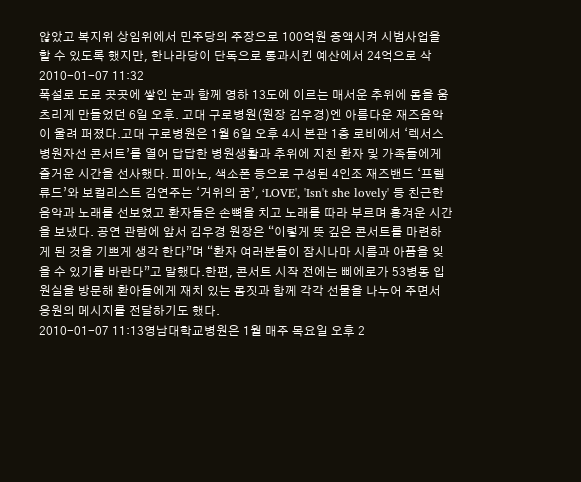않았고 복지위 상임위에서 민주당의 주장으로 100억원 증액시켜 시범사업을 할 수 있도록 했지만, 한나라당이 단독으로 통과시킨 예산에서 24억으로 삭
2010-01-07 11:32
폭설로 도로 곳곳에 쌓인 눈과 함께 영하 13도에 이르는 매서운 추위에 몸을 움츠리게 만들었던 6일 오후. 고대 구로병원(원장 김우경)엔 아름다운 재즈음악이 울려 퍼졌다.고대 구로병원은 1월 6일 오후 4시 본관 1층 로비에서 ‘렉서스 병원자선 콘서트’를 열어 답답한 병원생활과 추위에 지친 환자 및 가족들에게 즐거운 시간을 선사했다. 피아노, 색소폰 등으로 구성된 4인조 재즈밴드 ‘프렐류드’와 보컬리스트 김연주는 ‘거위의 꿈’, ‘LOVE', 'Isn't she lovely' 등 친근한 음악과 노래를 선보였고 환자들은 손뼉을 치고 노래를 따라 부르며 흥겨운 시간을 보냈다. 공연 관람에 앞서 김우경 원장은 “이렇게 뜻 깊은 콘서트를 마련하게 된 것을 기쁘게 생각 한다”며 “환자 여러분들이 잠시나마 시름과 아픔을 잊을 수 있기를 바란다”고 말했다.한편, 콘서트 시작 전에는 삐에로가 53병동 입원실을 방문해 환아들에게 재치 있는 몸짓과 함께 각각 선물을 나누어 주면서 응원의 메시지를 전달하기도 했다.
2010-01-07 11:13영남대학교병원은 1월 매주 목요일 오후 2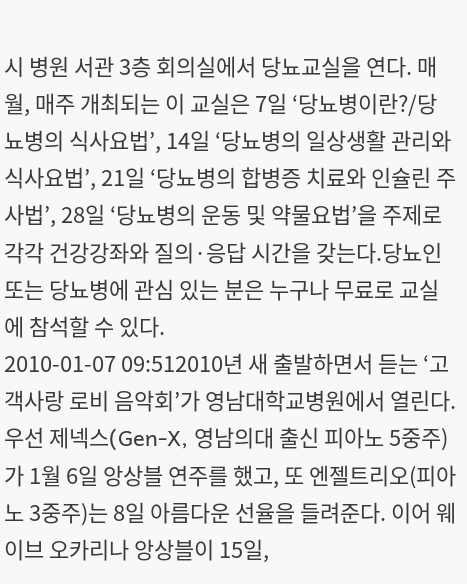시 병원 서관 3층 회의실에서 당뇨교실을 연다. 매월, 매주 개최되는 이 교실은 7일 ‘당뇨병이란?/당뇨병의 식사요법’, 14일 ‘당뇨병의 일상생활 관리와 식사요법’, 21일 ‘당뇨병의 합병증 치료와 인슐린 주사법’, 28일 ‘당뇨병의 운동 및 약물요법’을 주제로 각각 건강강좌와 질의·응답 시간을 갖는다.당뇨인 또는 당뇨병에 관심 있는 분은 누구나 무료로 교실에 참석할 수 있다.
2010-01-07 09:512010년 새 출발하면서 듣는 ‘고객사랑 로비 음악회’가 영남대학교병원에서 열린다.우선 제넥스(Gen-X, 영남의대 출신 피아노 5중주)가 1월 6일 앙상블 연주를 했고, 또 엔젤트리오(피아노 3중주)는 8일 아름다운 선율을 들려준다. 이어 웨이브 오카리나 앙상블이 15일,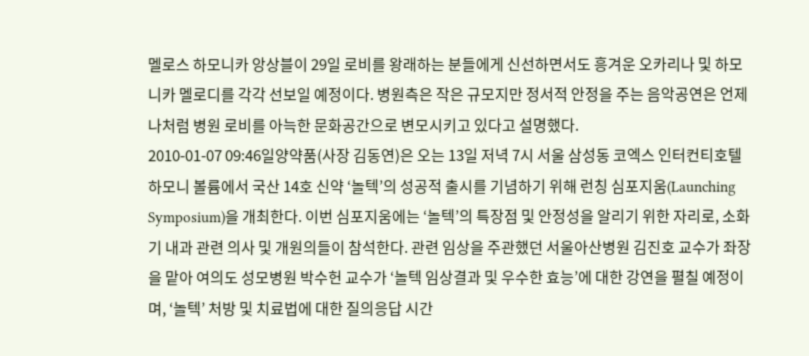멜로스 하모니카 앙상블이 29일 로비를 왕래하는 분들에게 신선하면서도 흥겨운 오카리나 및 하모니카 멜로디를 각각 선보일 예정이다. 병원측은 작은 규모지만 정서적 안정을 주는 음악공연은 언제나처럼 병원 로비를 아늑한 문화공간으로 변모시키고 있다고 설명했다.
2010-01-07 09:46일양약품(사장 김동연)은 오는 13일 저녁 7시 서울 삼성동 코엑스 인터컨티호텔 하모니 볼륨에서 국산 14호 신약 ‘놀텍’의 성공적 출시를 기념하기 위해 런칭 심포지움(Launching Symposium)을 개최한다. 이번 심포지움에는 ‘놀텍’의 특장점 및 안정성을 알리기 위한 자리로, 소화기 내과 관련 의사 및 개원의들이 참석한다. 관련 임상을 주관했던 서울아산병원 김진호 교수가 좌장을 맡아 여의도 성모병원 박수헌 교수가 ‘놀텍 임상결과 및 우수한 효능’에 대한 강연을 펼칠 예정이며, ‘놀텍’ 처방 및 치료법에 대한 질의응답 시간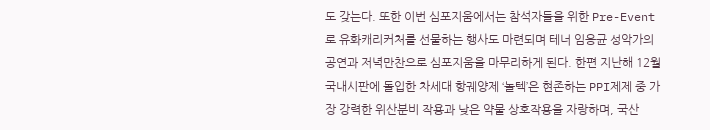도 갖는다. 또한 이번 심포지움에서는 참석자들을 위한 Pre-Event로 유화캐리커처를 선물하는 행사도 마련되며 테너 임응균 성악가의 공연과 저녁만찬으로 심포지움을 마무리하게 된다. 한편 지난해 12월 국내시판에 돌입한 차세대 항궤양제 ‘놀텍’은 현존하는 PPI제제 중 가장 강력한 위산분비 작용과 낮은 약물 상호작용을 자랑하며, 국산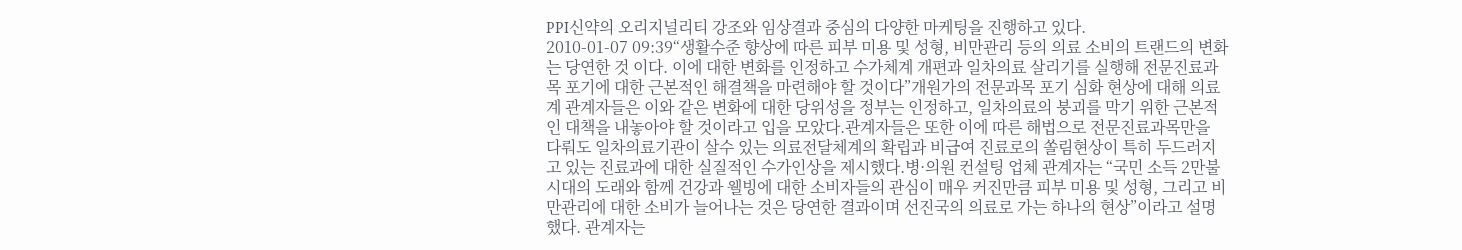PPI신약의 오리지널리티 강조와 임상결과 중심의 다양한 마케팅을 진행하고 있다.
2010-01-07 09:39“생활수준 향상에 따른 피부 미용 및 성형, 비만관리 등의 의료 소비의 트랜드의 변화는 당연한 것 이다. 이에 대한 변화를 인정하고 수가체계 개편과 일차의료 살리기를 실행해 전문진료과목 포기에 대한 근본적인 해결책을 마련해야 할 것이다”개원가의 전문과목 포기 심화 현상에 대해 의료계 관계자들은 이와 같은 변화에 대한 당위성을 정부는 인정하고, 일차의료의 붕괴를 막기 위한 근본적인 대책을 내놓아야 할 것이라고 입을 모았다.관계자들은 또한 이에 따른 해법으로 전문진료과목만을 다뤄도 일차의료기관이 살수 있는 의료전달체계의 확립과 비급여 진료로의 쏠림현상이 특히 두드러지고 있는 진료과에 대한 실질적인 수가인상을 제시했다.병·의원 컨설팅 업체 관계자는 “국민 소득 2만불 시대의 도래와 함께 건강과 웰빙에 대한 소비자들의 관심이 매우 커진만큼 피부 미용 및 성형, 그리고 비만관리에 대한 소비가 늘어나는 것은 당연한 결과이며 선진국의 의료로 가는 하나의 현상”이라고 설명했다. 관계자는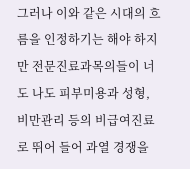그러나 이와 같은 시대의 흐름을 인정하기는 해야 하지만 전문진료과목의들이 너도 나도 피부미용과 성형, 비만관리 등의 비급여진료로 뛰어 들어 과열 경쟁을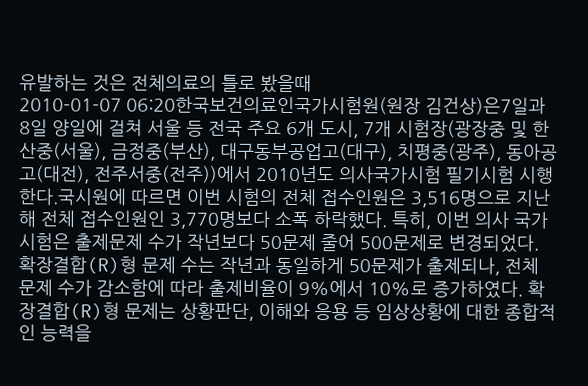유발하는 것은 전체의료의 틀로 봤을때
2010-01-07 06:20한국보건의료인국가시험원(원장 김건상)은7일과 8일 양일에 걸쳐 서울 등 전국 주요 6개 도시, 7개 시험장(광장중 및 한산중(서울), 금정중(부산), 대구동부공업고(대구), 치평중(광주), 동아공고(대전), 전주서중(전주))에서 2010년도 의사국가시험 필기시험 시행한다.국시원에 따르면 이번 시험의 전체 접수인원은 3,516명으로 지난 해 전체 접수인원인 3,770명보다 소폭 하락했다. 특히, 이번 의사 국가시험은 출제문제 수가 작년보다 50문제 줄어 500문제로 변경되었다. 확장결합(R)형 문제 수는 작년과 동일하게 50문제가 출제되나, 전체 문제 수가 감소함에 따라 출제비율이 9%에서 10%로 증가하였다. 확장결합(R)형 문제는 상황판단, 이해와 응용 등 임상상황에 대한 종합적인 능력을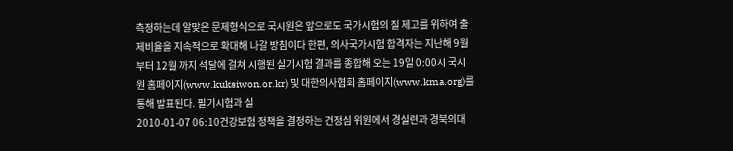측정하는데 알맞은 문제형식으로 국시원은 앞으로도 국가시험의 질 제고를 위하여 출제비율을 지속적으로 확대해 나갈 방침이다 한편, 의사국가시험 합격자는 지난해 9월부터 12월 까지 석달에 걸쳐 시행된 실기시험 결과를 종합해 오는 19일 0:00시 국시원 홈페이지(www.kuksiwon.or.kr) 및 대한의사협회 홈페이지(www.kma.org)를 통해 발표된다. 필기시험과 실
2010-01-07 06:10건강보험 정책을 결정하는 건정심 위원에서 경실련과 경북의대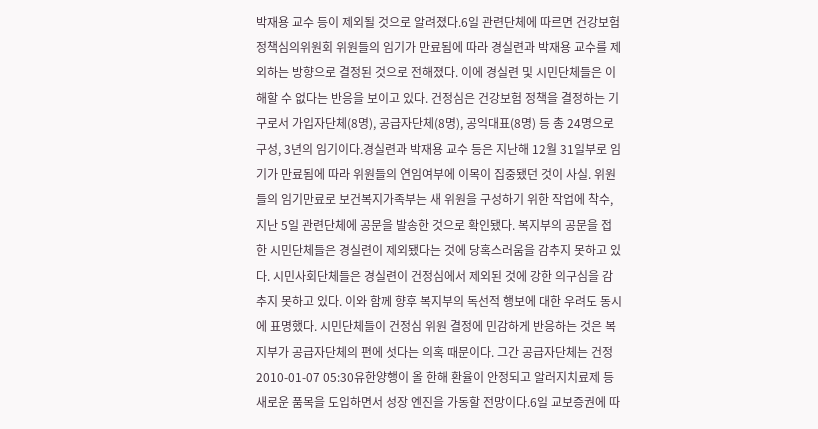박재용 교수 등이 제외될 것으로 알려졌다.6일 관련단체에 따르면 건강보험정책심의위원회 위원들의 임기가 만료됨에 따라 경실련과 박재용 교수를 제외하는 방향으로 결정된 것으로 전해졌다. 이에 경실련 및 시민단체들은 이해할 수 없다는 반응을 보이고 있다. 건정심은 건강보험 정책을 결정하는 기구로서 가입자단체(8명), 공급자단체(8명), 공익대표(8명) 등 총 24명으로 구성, 3년의 임기이다.경실련과 박재용 교수 등은 지난해 12월 31일부로 임기가 만료됨에 따라 위원들의 연임여부에 이목이 집중됐던 것이 사실. 위원들의 임기만료로 보건복지가족부는 새 위원을 구성하기 위한 작업에 착수, 지난 5일 관련단체에 공문을 발송한 것으로 확인됐다. 복지부의 공문을 접한 시민단체들은 경실련이 제외됐다는 것에 당혹스러움을 감추지 못하고 있다. 시민사회단체들은 경실련이 건정심에서 제외된 것에 강한 의구심을 감추지 못하고 있다. 이와 함께 향후 복지부의 독선적 행보에 대한 우려도 동시에 표명했다. 시민단체들이 건정심 위원 결정에 민감하게 반응하는 것은 복지부가 공급자단체의 편에 섯다는 의혹 때문이다. 그간 공급자단체는 건정
2010-01-07 05:30유한양행이 올 한해 환율이 안정되고 알러지치료제 등 새로운 품목을 도입하면서 성장 엔진을 가동할 전망이다.6일 교보증권에 따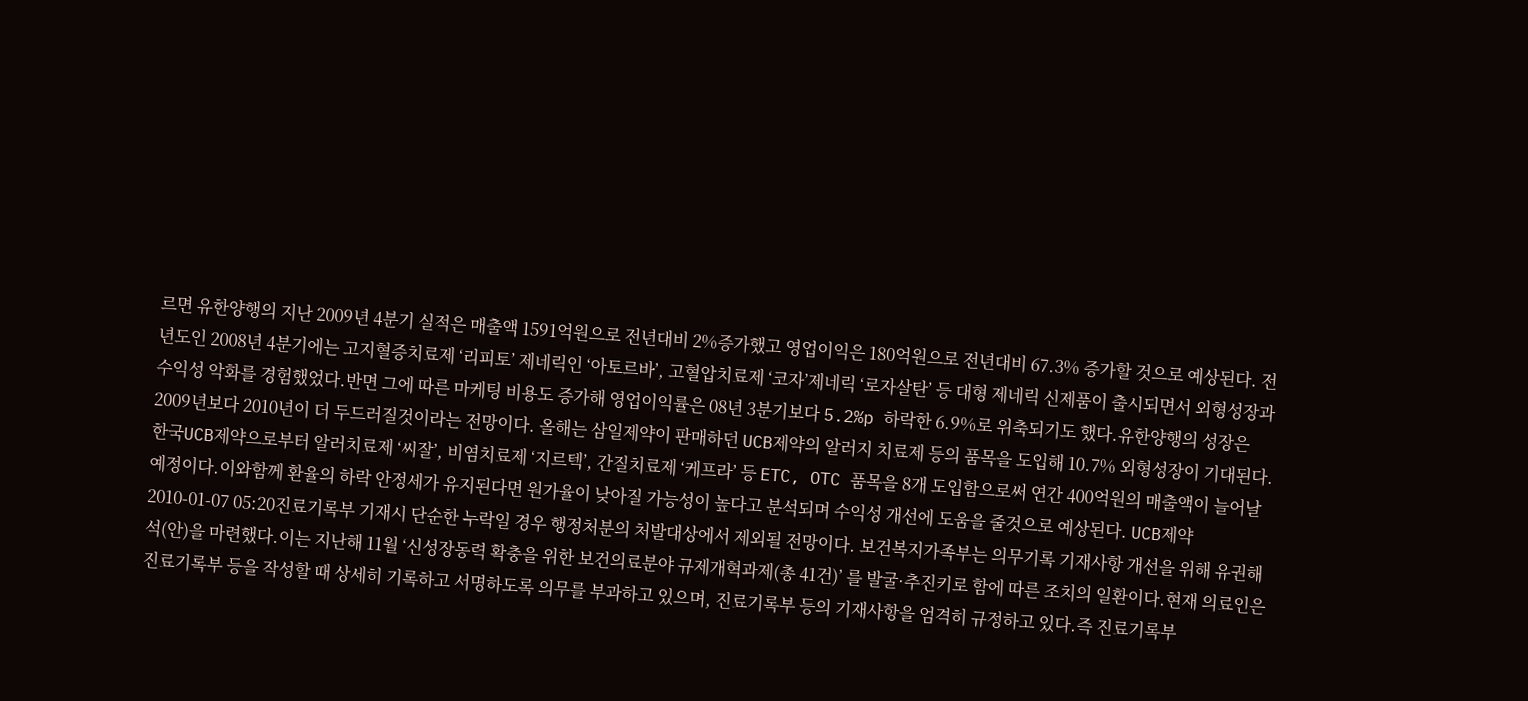르면 유한양행의 지난 2009년 4분기 실적은 매출액 1591억원으로 전년대비 2%증가했고 영업이익은 180억원으로 전년대비 67.3% 증가할 것으로 예상된다. 전년도인 2008년 4분기에는 고지혈증치료제 ‘리피토’ 제네릭인 ‘아토르바’, 고혈압치료제 ‘코자’제네릭 ‘로자살탄’ 등 대형 제네릭 신제품이 출시되면서 외형성장과 수익성 악화를 경험했었다.반면 그에 따른 마케팅 비용도 증가해 영업이익률은 08년 3분기보다 5.2%p 하락한 6.9%로 위축되기도 했다.유한양행의 성장은 2009년보다 2010년이 더 두드러질것이라는 전망이다. 올해는 삼일제약이 판매하던 UCB제약의 알러지 치료제 등의 품목을 도입해 10.7% 외형성장이 기대된다.한국UCB제약으로부터 알러치료제 ‘씨잘’, 비염치료제 ‘지르텍’, 간질치료제 ‘케프라’ 등 ETC, OTC 품목을 8개 도입함으로써 연간 400억원의 매출액이 늘어날 예정이다.이와함께 환율의 하락 안정세가 유지된다면 원가율이 낮아질 가능성이 높다고 분석되며 수익성 개선에 도움을 줄것으로 예상된다. UCB제약
2010-01-07 05:20진료기록부 기재시 단순한 누락일 경우 행정처분의 처발대상에서 제외될 전망이다. 보건복지가족부는 의무기록 기재사항 개선을 위해 유권해석(안)을 마련했다.이는 지난해 11월 ‘신성장동력 확충을 위한 보건의료분야 규제개혁과제(총 41건)’ 를 발굴·추진키로 함에 따른 조치의 일환이다.현재 의료인은 진료기록부 등을 작성할 때 상세히 기록하고 서명하도록 의무를 부과하고 있으며, 진료기록부 등의 기재사항을 엄격히 규정하고 있다.즉 진료기록부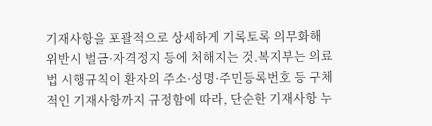기재사항을 포괄적으로 상세하게 기록토록 의무화해 위반시 벌금·자격정지 등에 처해지는 것.복지부는 의료법 시행규칙이 환자의 주소·성명·주민등록번호 등 구체적인 기재사항까지 규정함에 따라, 단순한 기재사항 누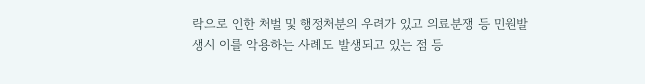락으로 인한 처벌 및 행정처분의 우려가 있고 의료분쟁 등 민원발생시 이를 악용하는 사례도 발생되고 있는 점 등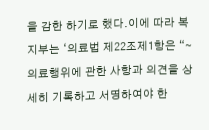을 감한 하기로 했다.이에 따라 복지부는 ‘의료법 제22조제1항은 “∼의료행위에 관한 사항과 의견을 상세히 기록하고 서명하여야 한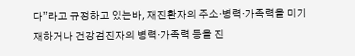다”라고 규정하고 있는바, 재진환자의 주소·병력·가족력을 미기재하거나 건강검진자의 병력·가족력 등을 진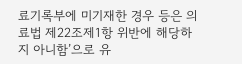료기록부에 미기재한 경우 등은 의료법 제22조제1항 위반에 해당하지 아니함’으로 유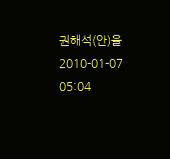권해석(안)을
2010-01-07 05:04